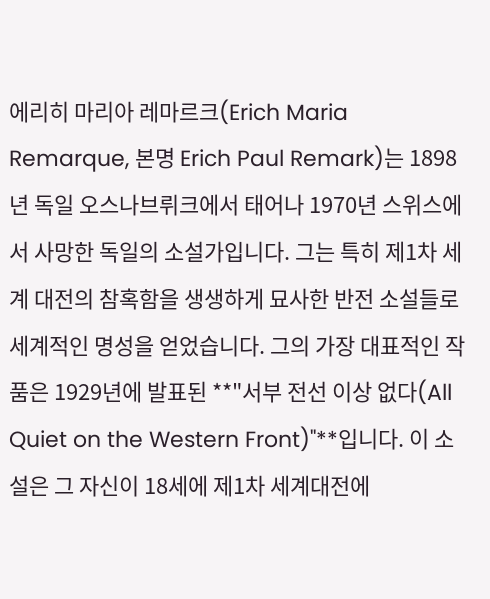에리히 마리아 레마르크(Erich Maria Remarque, 본명 Erich Paul Remark)는 1898년 독일 오스나브뤼크에서 태어나 1970년 스위스에서 사망한 독일의 소설가입니다. 그는 특히 제1차 세계 대전의 참혹함을 생생하게 묘사한 반전 소설들로 세계적인 명성을 얻었습니다. 그의 가장 대표적인 작품은 1929년에 발표된 **"서부 전선 이상 없다(All Quiet on the Western Front)"**입니다. 이 소설은 그 자신이 18세에 제1차 세계대전에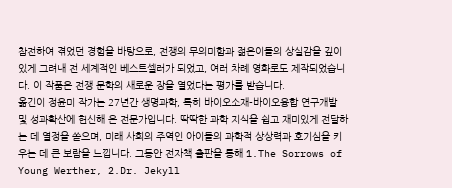참전하여 겪었던 경험을 바탕으로, 전쟁의 무의미함과 젊은이들의 상실감을 깊이 있게 그려내 전 세계적인 베스트셀러가 되었고, 여러 차례 영화로도 제작되었습니다. 이 작품은 전쟁 문학의 새로운 장을 열었다는 평가를 받습니다.
옮긴이 정윤미 작가는 27년간 생명과학, 특히 바이오소재-바이오융합 연구개발 및 성과확산에 헌신해 온 전문가입니다. 딱딱한 과학 지식을 쉽고 재미있게 전달하는 데 열정을 쏟으며, 미래 사회의 주역인 아이들의 과학적 상상력과 호기심을 키우는 데 큰 보람을 느낍니다. 그동안 전자책 출판을 통해 1.The Sorrows of Young Werther, 2.Dr. Jekyll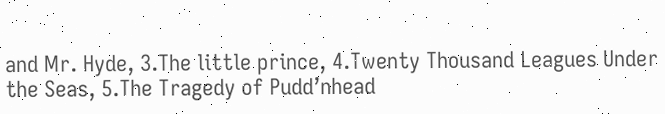and Mr. Hyde, 3.The little prince, 4.Twenty Thousand Leagues Under the Seas, 5.The Tragedy of Pudd’nhead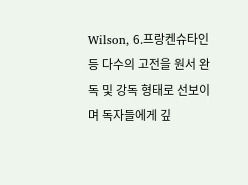Wilson, 6.프랑켄슈타인 등 다수의 고전을 원서 완독 및 강독 형태로 선보이며 독자들에게 깊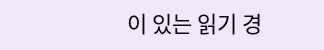이 있는 읽기 경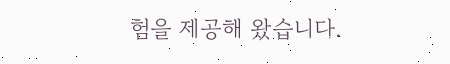험을 제공해 왔습니다.